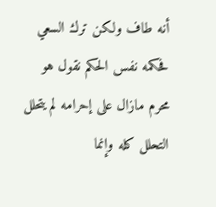أنه طاف ولكن ترك السعي فحكمه نفس الحكم نقول هو محرم مازال على إحرامه لم يتحلل التحلل كله وإنما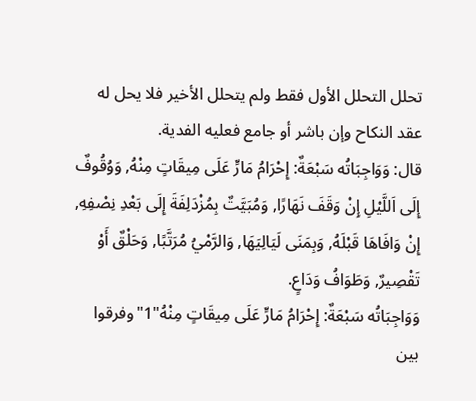تحلل التحلل الأول فقط ولم يتحلل الأخير فلا يحل له عقد النكاح وإن باشر أو جامع فعليه الفدية.
قال: وَوَاجِبَاتُه سَبْعَةٌ: إِحْرَامُ مَارٍّ عَلَى مِيقَاتٍ مِنْهُ, وَوُقُوفٌ إِلَى اَللَّيْلِ إِنْ وَقَفَ نَهَارًا, وَمُبَيَّتٌ بِمُزْدَلِفَةَ إِلَى بَعْدِ نِصْفِهِ, إِنْ وَافَاهَا قَبْلَهُ, وَبِمَنَى لَيَالِيَهَا, وَالرَّمْيُ مُرَتَّبًا, وَحَلْقٌ أَوْ تَقْصِيرٌ, وَطَوَافُ وَدَاعٍ.
وَوَاجِبَاتُه سَبْعَةٌ: إِحْرَامُ مَارٍّ عَلَى مِيقَاتٍ مِنْهُ"1"وفرقوا بين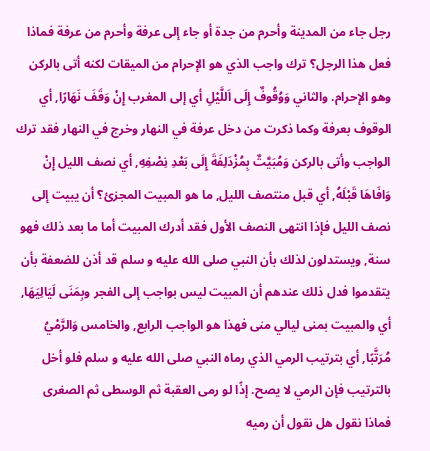رجل جاء من المدينة وأحرم من جدة أو جاء إلى عرفة وأحرم من عرفة فماذا فعل هذا الرجل؟ ترك واجب الذي هو الإحرام من الميقات لكنه أتى بالركن وهو الإحرام. والثاني وَوُقُوفٌ إِلَى اَللَّيْلِ أي إلى المغرب إِنْ وَقَفَ نَهَارًا, أي الوقوف بعرفة وكما ذكرت من دخل عرفة في النهار وخرج في النهار فقد ترك الواجب وأتى بالركن وَمُبَيَّتٌ بِمُزْدَلِفَةَ إِلَى بَعْدِ نِصْفِهِ, أي نصف الليل إِنْ وَافَاهَا قَبْلَهُ, أي قبل منتصف الليل, ما هو المبيت المجزئ؟ أن يبيت إلى نصف الليل فإذا انتهى النصف الأول فقد أدرك المبيت أما ما بعد ذلك فهو سنة, ويستدلون لذلك بأن النبي صلى الله عليه و سلم قد أذن للضعفة بأن يتقدموا فدل ذلك عندهم أن المبيت ليس بواجب إلى الفجر وبِمَنَى لَيَالِيَهَا, أي والمبيت بمنى ليالي منى فهذا هو الواجب الرابع, والخامس وَالرَّمْيُ مُرَتَّبًا, أي بترتيب الرمي الذي رماه النبي صلى الله عليه و سلم فلو أخل بالترتيب فإن الرمي لا يصح. إذًا لو رمى العقبة ثم الوسطى ثم الصغرى فماذا نقول هل نقول أن رميه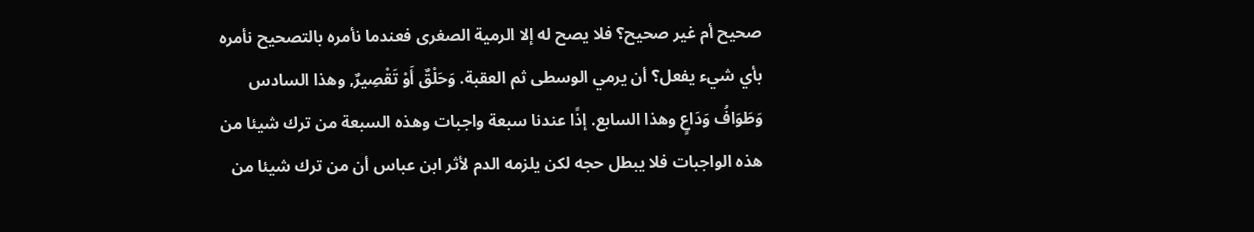صحيح أم غير صحيح؟ فلا يصح له إلا الرمية الصغرى فعندما نأمره بالتصحيح نأمره بأي شيء يفعل؟ أن يرمي الوسطى ثم العقبة. وَحَلْقٌ أَوْ تَقْصِيرٌ, وهذا السادس وَطَوَافُ وَدَاعٍ وهذا السابع. إذًا عندنا سبعة واجبات وهذه السبعة من ترك شيئا من هذه الواجبات فلا يبطل حجه لكن يلزمه الدم لأثر ابن عباس أن من ترك شيئا من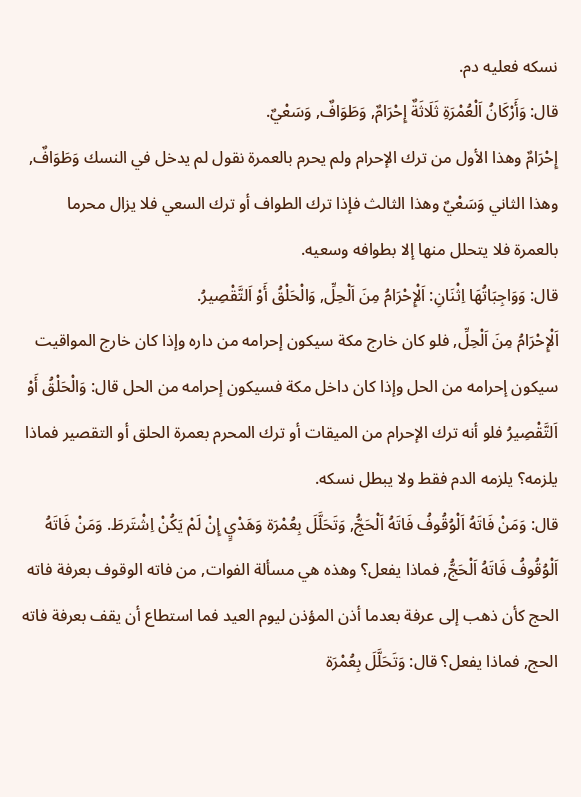نسكه فعليه دم.
قال: وَأَرْكَانُ اَلْعُمْرَةِ ثَلَاثَةٌ إِحْرَامٌ, وَطَوَافٌ, وَسَعْيٌ.
إِحْرَامٌ وهذا الأول من ترك الإحرام ولم يحرم بالعمرة نقول لم يدخل في النسك وَطَوَافٌ, وهذا الثاني وَسَعْيٌ وهذا الثالث فإذا ترك الطواف أو ترك السعي فلا يزال محرما بالعمرة فلا يتحلل منها إلا بطوافه وسعيه.
قال: وَوَاجِبَاتُهَا اِثْنَانِ: اَلْإِحْرَامُ مِنَ اَلْحِلِّ, وَالْحَلْقُ أَوْ اَلتَّقْصِيرُ.
اَلْإِحْرَامُ مِنَ اَلْحِلِّ, فلو كان خارج مكة سيكون إحرامه من داره وإذا كان خارج المواقيت سيكون إحرامه من الحل وإذا كان داخل مكة فسيكون إحرامه من الحل قال: وَالْحَلْقُ أَوْ اَلتَّقْصِيرُ فلو أنه ترك الإحرام من الميقات أو ترك المحرم بعمرة الحلق أو التقصير فماذا يلزمه؟ يلزمه الدم فقط ولا يبطل نسكه.
قال: وَمَنْ فَاتَهُ اَلْوُقُوفُ فَاتَهُ اَلْحَجُّ, وَتَحَلَّلَ بِعُمْرَة وَهَدْيٍ إِنْ لَمْ يَكُنْ اِشْتَرطَ. وَمَنْ فَاتَهُ اَلْوُقُوفُ فَاتَهُ اَلْحَجُّ, فماذا يفعل؟ وهذه هي مسألة الفوات, من فاته الوقوف بعرفة فاته الحج كأن ذهب إلى عرفة بعدما أذن المؤذن ليوم العيد فما استطاع أن يقف بعرفة فاته الحج, فماذا يفعل؟ قال: وَتَحَلَّلَ بِعُمْرَة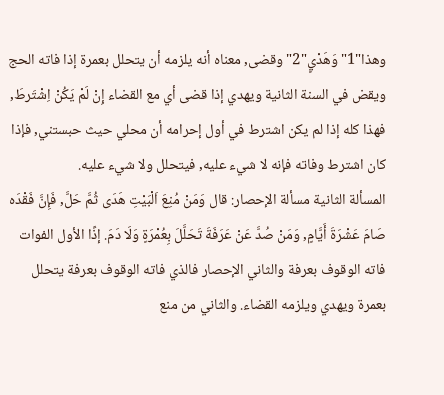وهذا"1"وَهَدْيٍ"2"وقضى, معناه أنه يلزمه أن يتحلل بعمرة إذا فاته الحج ويقض في السنة الثانية ويهدي إذا قضى أي مع القضاء إِنْ لَمْ يَكُنْ اِشْتَرطَ, فهذا كله إذا لم يكن اشترط في أول إحرامه أن محلي حيث حبستني, فإذا كان اشترط وفاته فإنه لا شيء عليه, فيتحلل ولا شيء عليه.
المسألة الثانية مسألة الإحصار: قال وَمَنْ مُنِعَ اَلْبَيْتِ هَدَى ثُمَّ حَلَّ, فَإِنَّ فَقْدَه صَامَ عَشْرَةَ أَيَّامٍ, وَمَنْ صُدَّ عَنْ عَرَفَةَ تَحَلَّلَ بِعُمْرَةٍ وَلَا دَمَ. إذًا الأول الفوات فاته الوقوف بعرفة والثاني الإحصار فالذي فاته الوقوف بعرفة يتحلل بعمرة ويهدي ويلزمه القضاء. والثاني من منع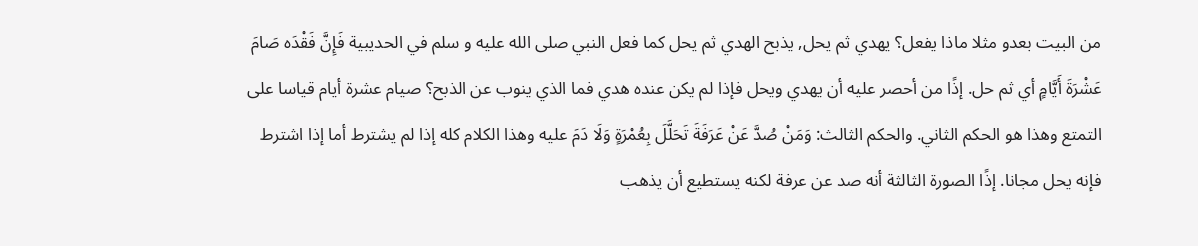من البيت بعدو مثلا ماذا يفعل؟ يهدي ثم يحل, يذبح الهدي ثم يحل كما فعل النبي صلى الله عليه و سلم في الحديبية فَإِنَّ فَقْدَه صَامَ عَشْرَةَ أَيَّامٍ أي ثم حل. إذًا من أحصر عليه أن يهدي ويحل فإذا لم يكن عنده هدي فما الذي ينوب عن الذبح؟ صيام عشرة أيام قياسا على التمتع وهذا هو الحكم الثاني. والحكم الثالث: وَمَنْ صُدَّ عَنْ عَرَفَةَ تَحَلَّلَ بِعُمْرَةٍ وَلَا دَمَ عليه وهذا الكلام كله إذا لم يشترط أما إذا اشترط فإنه يحل مجانا. إذًا الصورة الثالثة أنه صد عن عرفة لكنه يستطيع أن يذهب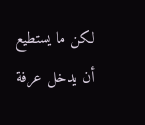لكن ما يستطيع أن يدخل عرفة